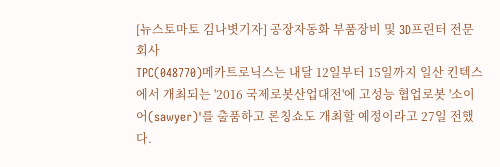[뉴스토마토 김나볏기자] 공장자동화 부품장비 및 3D프린터 전문회사
TPC(048770)메카트로닉스는 내달 12일부터 15일까지 일산 킨텍스에서 개최되는 '2016 국제로봇산업대전'에 고성능 협업로봇 '소이어(sawyer)'를 출품하고 론칭쇼도 개최할 예정이라고 27일 전했다.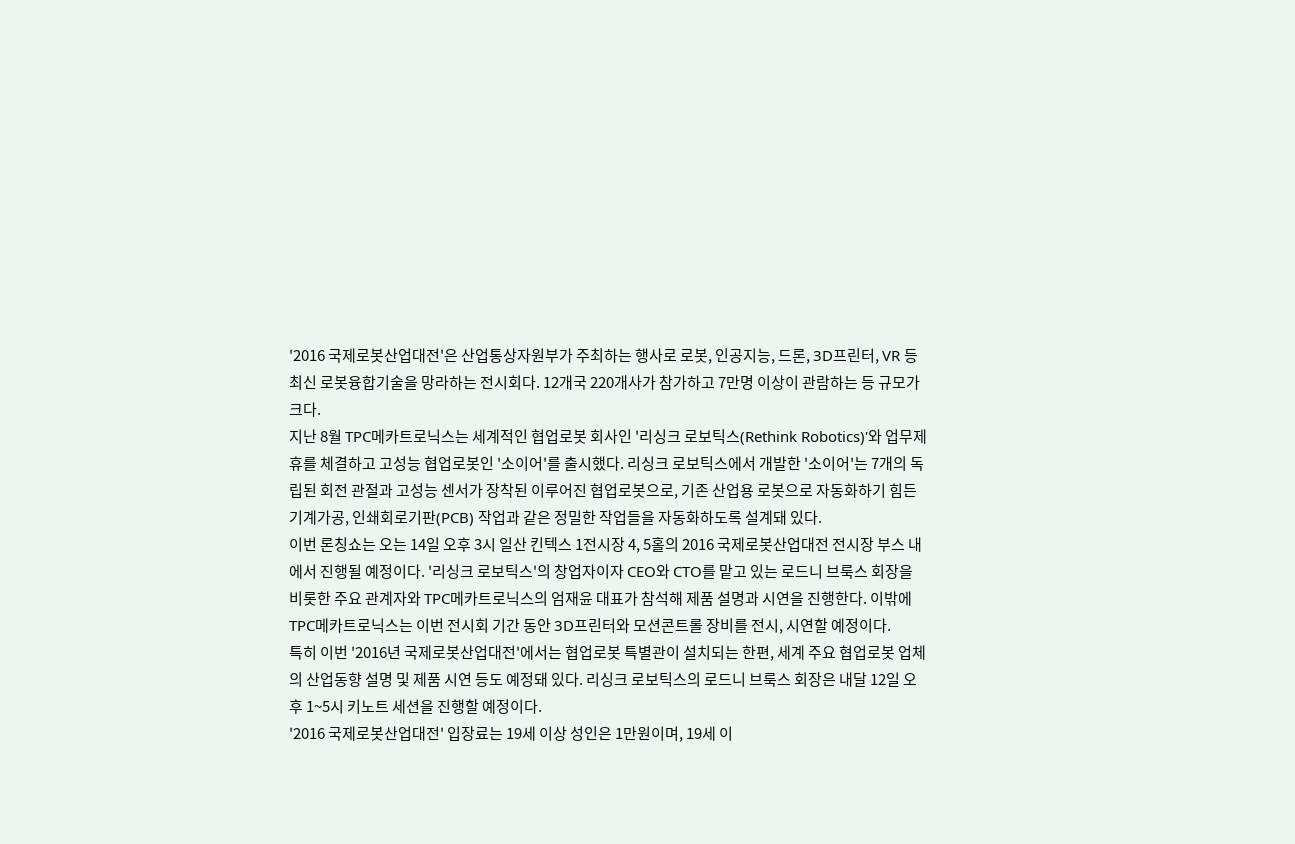'2016 국제로봇산업대전'은 산업통상자원부가 주최하는 행사로 로봇, 인공지능, 드론, 3D프린터, VR 등 최신 로봇융합기술을 망라하는 전시회다. 12개국 220개사가 참가하고 7만명 이상이 관람하는 등 규모가 크다.
지난 8월 TPC메카트로닉스는 세계적인 협업로봇 회사인 '리싱크 로보틱스(Rethink Robotics)'와 업무제휴를 체결하고 고성능 협업로봇인 '소이어'를 출시했다. 리싱크 로보틱스에서 개발한 '소이어'는 7개의 독립된 회전 관절과 고성능 센서가 장착된 이루어진 협업로봇으로, 기존 산업용 로봇으로 자동화하기 힘든 기계가공, 인쇄회로기판(PCB) 작업과 같은 정밀한 작업들을 자동화하도록 설계돼 있다.
이번 론칭쇼는 오는 14일 오후 3시 일산 킨텍스 1전시장 4, 5홀의 2016 국제로봇산업대전 전시장 부스 내에서 진행될 예정이다. '리싱크 로보틱스'의 창업자이자 CEO와 CTO를 맡고 있는 로드니 브룩스 회장을 비롯한 주요 관계자와 TPC메카트로닉스의 엄재윤 대표가 참석해 제품 설명과 시연을 진행한다. 이밖에 TPC메카트로닉스는 이번 전시회 기간 동안 3D프린터와 모션콘트롤 장비를 전시, 시연할 예정이다.
특히 이번 '2016년 국제로봇산업대전'에서는 협업로봇 특별관이 설치되는 한편, 세계 주요 협업로봇 업체의 산업동향 설명 및 제품 시연 등도 예정돼 있다. 리싱크 로보틱스의 로드니 브룩스 회장은 내달 12일 오후 1~5시 키노트 세션을 진행할 예정이다.
'2016 국제로봇산업대전' 입장료는 19세 이상 성인은 1만원이며, 19세 이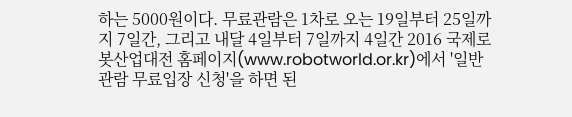하는 5000원이다. 무료관람은 1차로 오는 19일부터 25일까지 7일간, 그리고 내달 4일부터 7일까지 4일간 2016 국제로봇산업대전 홈페이지(www.robotworld.or.kr)에서 '일반관람 무료입장 신청'을 하면 된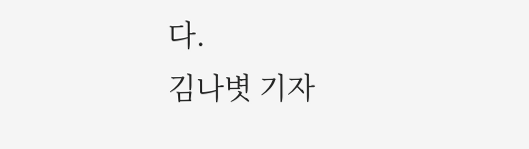다.
김나볏 기자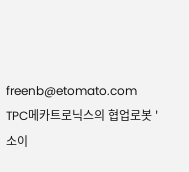freenb@etomato.com
TPC메카트로닉스의 협업로봇 '소이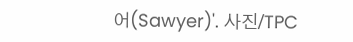어(Sawyer)'. 사진/TPC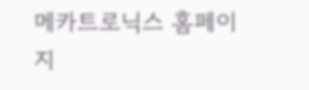메카트로닉스 홈페이지